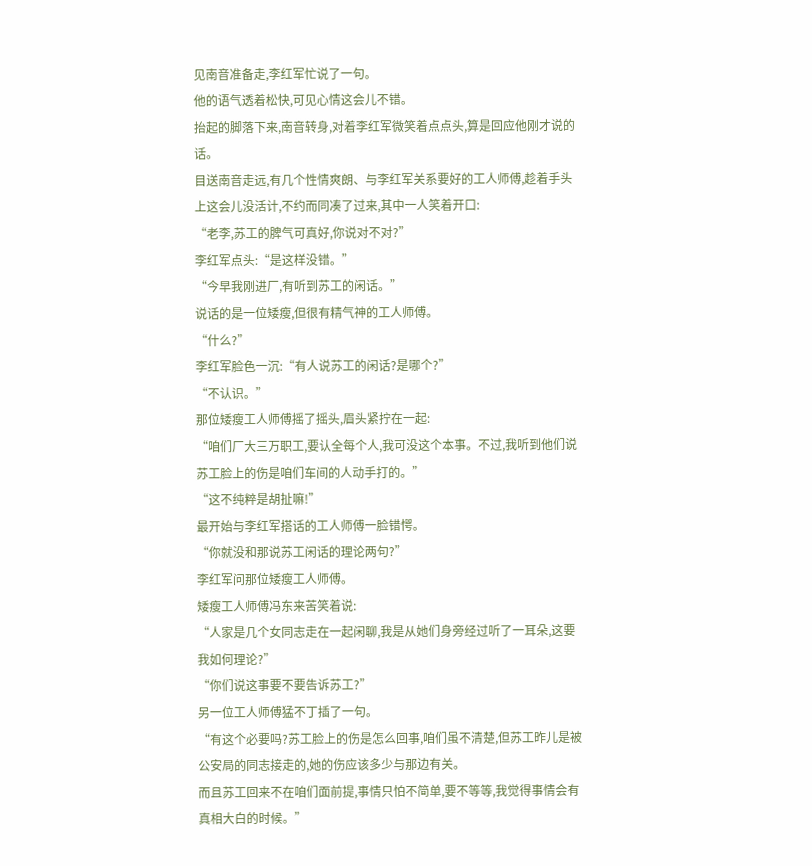见南音准备走,李红军忙说了一句。
他的语气透着松快,可见心情这会儿不错。
抬起的脚落下来,南音转身,对着李红军微笑着点点头,算是回应他刚才说的话。
目送南音走远,有几个性情爽朗、与李红军关系要好的工人师傅,趁着手头上这会儿没活计,不约而同凑了过来,其中一人笑着开口:
“老李,苏工的脾气可真好,你说对不对?”
李红军点头:“是这样没错。”
“今早我刚进厂,有听到苏工的闲话。”
说话的是一位矮瘦,但很有精气神的工人师傅。
“什么?”
李红军脸色一沉:“有人说苏工的闲话?是哪个?”
“不认识。”
那位矮瘦工人师傅摇了摇头,眉头紧拧在一起:
“咱们厂大三万职工,要认全每个人,我可没这个本事。不过,我听到他们说苏工脸上的伤是咱们车间的人动手打的。”
“这不纯粹是胡扯嘛!”
最开始与李红军搭话的工人师傅一脸错愕。
“你就没和那说苏工闲话的理论两句?”
李红军问那位矮瘦工人师傅。
矮瘦工人师傅冯东来苦笑着说:
“人家是几个女同志走在一起闲聊,我是从她们身旁经过听了一耳朵,这要我如何理论?”
“你们说这事要不要告诉苏工?”
另一位工人师傅猛不丁插了一句。
“有这个必要吗?苏工脸上的伤是怎么回事,咱们虽不清楚,但苏工昨儿是被公安局的同志接走的,她的伤应该多少与那边有关。
而且苏工回来不在咱们面前提,事情只怕不简单,要不等等,我觉得事情会有真相大白的时候。”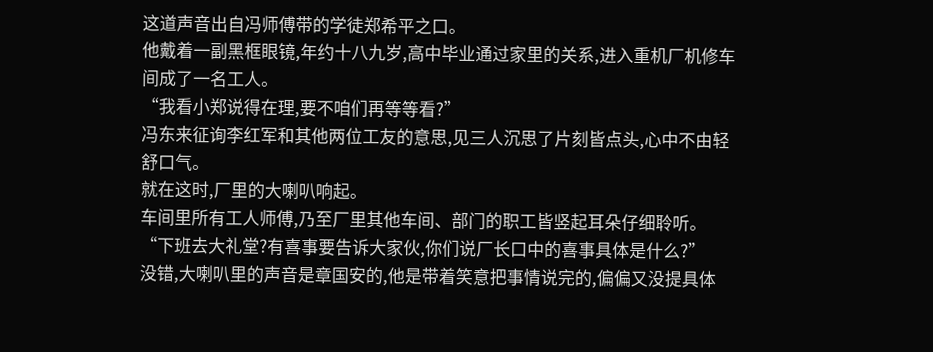这道声音出自冯师傅带的学徒郑希平之口。
他戴着一副黑框眼镜,年约十八九岁,高中毕业通过家里的关系,进入重机厂机修车间成了一名工人。
“我看小郑说得在理,要不咱们再等等看?”
冯东来征询李红军和其他两位工友的意思,见三人沉思了片刻皆点头,心中不由轻舒口气。
就在这时,厂里的大喇叭响起。
车间里所有工人师傅,乃至厂里其他车间、部门的职工皆竖起耳朵仔细聆听。
“下班去大礼堂?有喜事要告诉大家伙,你们说厂长口中的喜事具体是什么?”
没错,大喇叭里的声音是章国安的,他是带着笑意把事情说完的,偏偏又没提具体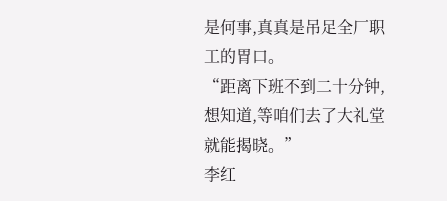是何事,真真是吊足全厂职工的胃口。
“距离下班不到二十分钟,想知道,等咱们去了大礼堂就能揭晓。”
李红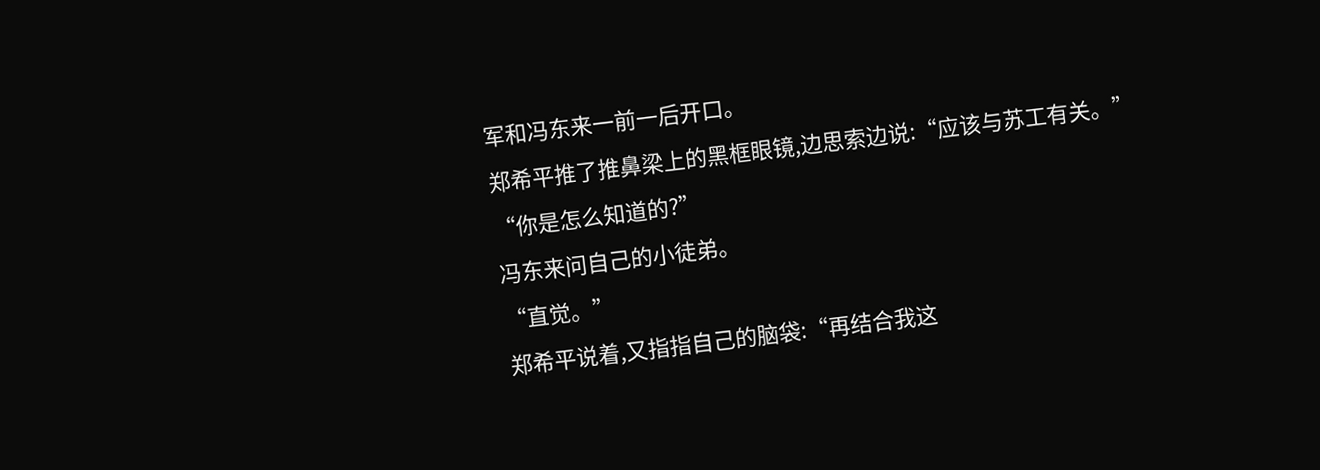军和冯东来一前一后开口。
郑希平推了推鼻梁上的黑框眼镜,边思索边说:“应该与苏工有关。”
“你是怎么知道的?”
冯东来问自己的小徒弟。
“直觉。”
郑希平说着,又指指自己的脑袋:“再结合我这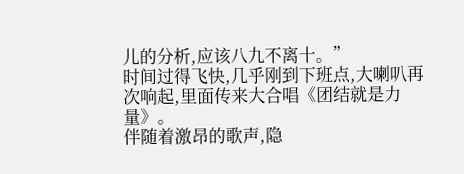儿的分析,应该八九不离十。”
时间过得飞快,几乎刚到下班点,大喇叭再次响起,里面传来大合唱《团结就是力量》。
伴随着激昂的歌声,隐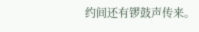约间还有锣鼓声传来。